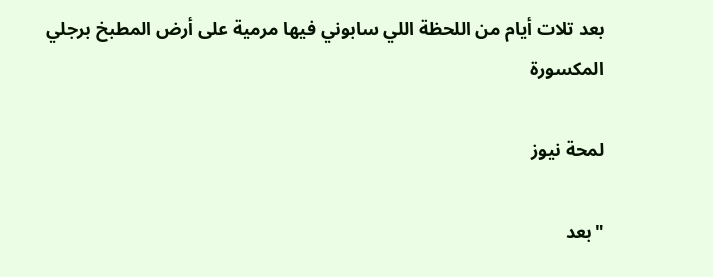بعد تلات أيام من اللحظة اللي سابوني فيها مرمية على أرض المطبخ برجلي المكسورة

لمحة نيوز

"بعد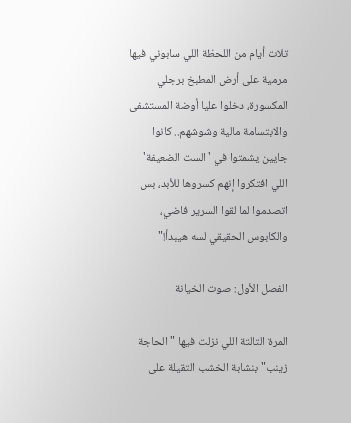تلات أيام من اللحظة اللي سابوني فيها مرمية على أرض المطبخ برجلي المكسورة، دخلوا عليا أوضة المستشفى والابتسامة مالية وشوشهم.. كانوا جايين يشمتوا في 'الست الضعيفة' اللي افتكروا إنهم كسروها للأبد، بس اتصدموا لما لقوا السرير فاضي، والكابوس الحقيقي لسه هيبدأ!"

الفصل الأول: صوت الخيانة

المرة التالتة اللي نزلت فيها "الحاجة زينب" بنشابة الخشب التقيلة على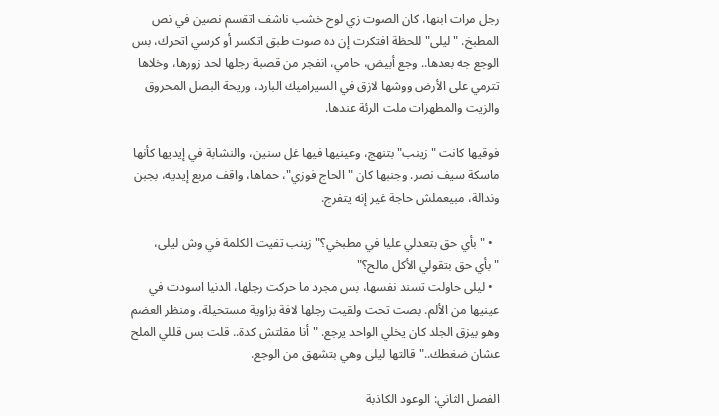رجل مرات ابنها، كان الصوت زي لوح خشب ناشف اتقسم نصين في نص المطبخ. "ليلى" للحظة افتكرت إن ده صوت طبق اتكسر أو كرسي اتحرك، بس الوجع جه بعدها.. وجع أبيض، حامي، انفجر من قصبة رجلها لحد زورها، وخلاها تترمي على الأرض ووشها لازق في السيراميك البارد، وريحة البصل المحروق والزيت والمطهرات ملت الرئة عندها.

فوقيها كانت "زينب" بتنهج، وعينيها فيها غل سنين، والنشابة في إيديها كأنها ماسكة سيف نصر. وجنبها كان "الحاج فوزي"، حماها، واقف مربع إيديه، بجبن وندالة، مبيعملش حاجة غير إنه يتفرج.

  • "بأي حق بتعدلي عليا في مطبخي؟" زينب تفيت الكلمة في وش ليلى، "بأي حق بتقولي الأكل مالح؟"
  • ليلى حاولت تسند نفسها، بس مجرد ما حركت رجلها، الدنيا اسودت في عينيها من الألم. بصت تحت ولقيت رجلها لافة بزاوية مستحيلة، ومنظر العضم وهو بيزق الجلد كان يخلي الواحد يرجع. "أنا مقلتش كدة.. قلت بس قللي الملح عشان ضغطك.." قالتها ليلى وهي بتشهق من الوجع.

الفصل الثاني: الوعود الكاذبة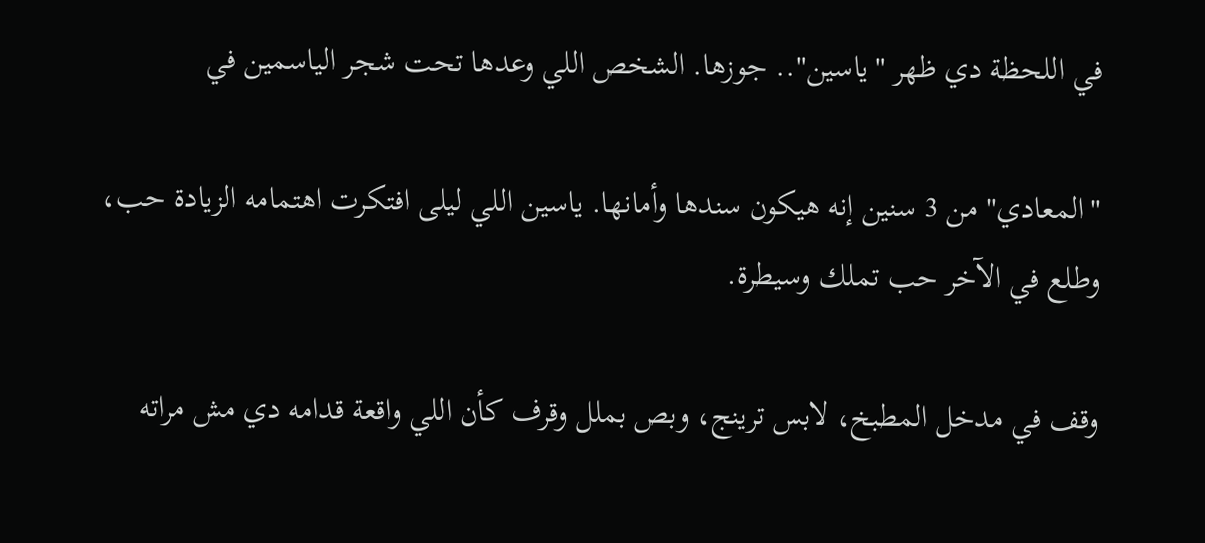في اللحظة دي ظهر "ياسين".. جوزها. الشخص اللي وعدها تحت شجر الياسمين في

"المعادي" من 3 سنين إنه هيكون سندها وأمانها. ياسين اللي ليلى افتكرت اهتمامه الزيادة حب، وطلع في الآخر حب تملك وسيطرة.

وقف في مدخل المطبخ، لابس ترينج، وبص بملل وقرف كأن اللي واقعة قدامه دي مش مراته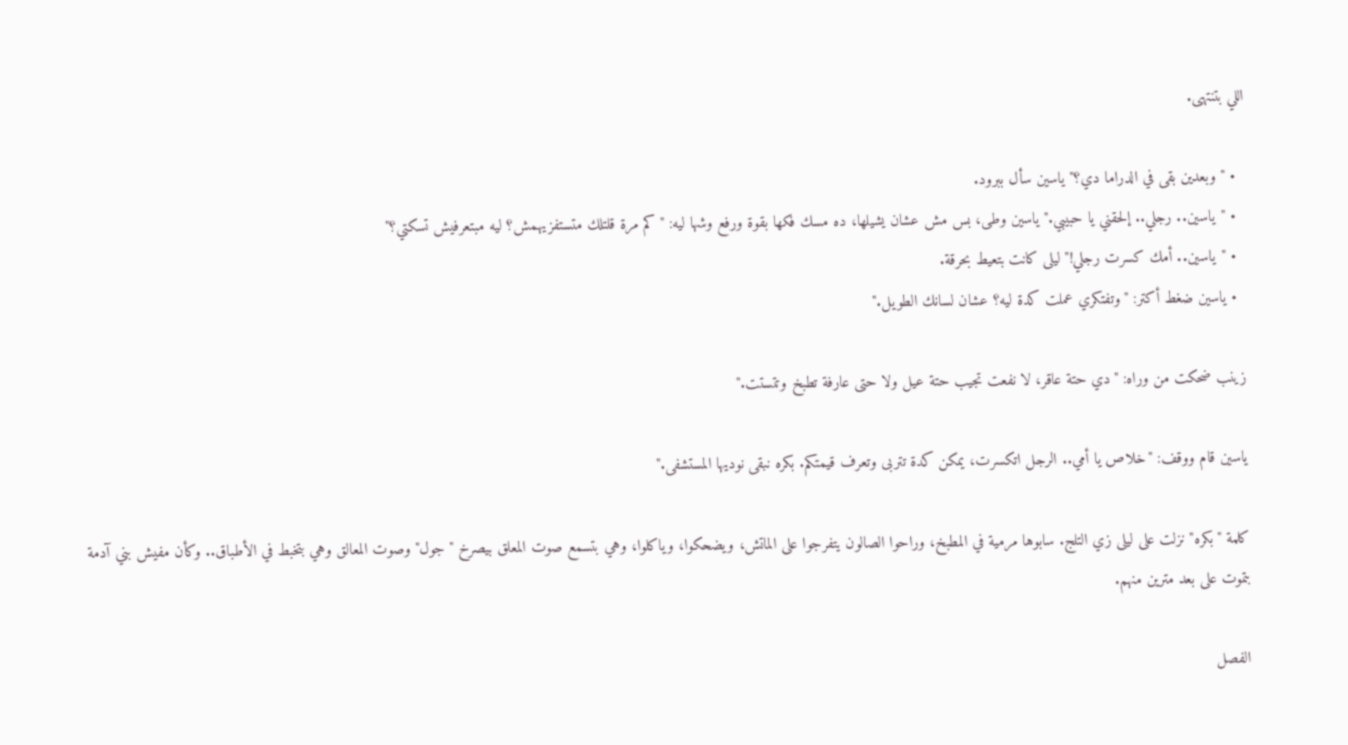اللي بتنتهى.

  • "وبعدين بقى في الدراما دي؟" ياسين سأل ببرود.
  • "ياسين.. رجلي.. إلحقني يا حبيبي." ياسين وطى، بس مش عشان يشيلها، ده مسك فكها بقوة ورفع وشها ليه: "كم مرة قلتلك متستفزيهمش؟ ليه مبتعرفيش تسكتي؟"
  • "ياسين.. أمك كسرت رجلي!" ليلى كانت بتعيط بحرقة.
  • ياسين ضغط أكتر: "وتفتكري عملت كدة ليه؟ عشان لسانك الطويل."

زينب ضحكت من وراه: "دي حتة عاقر، لا نفعت تجيب حتة عيل ولا حتى عارفة تطبخ وتتستت."

ياسين قام ووقف: "خلاص يا أمي.. الرجل اتكسرت، يمكن كدة تتربى وتعرف قيمتكم. بكره نبقى نوديها المستشفى."

كلمة "بكره" نزلت على ليلى زي التلج. سابوها مرمية في المطبخ، وراحوا الصالون يتفرجوا على الماتش، ويضحكوا، وياكلوا، وهي بتسمع صوت المعلق بيصرخ "جول" وصوت المعالق وهي بتخبط في الأطباق.. وكأن مفيش بني آدمة بتموت على بعد مترين منهم.

الفصل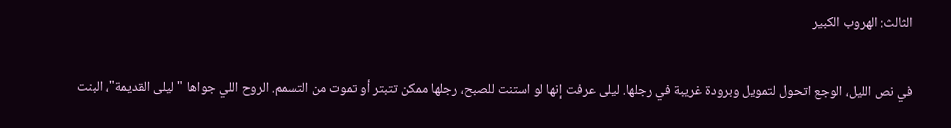الثالث: الهروب الكبير

في نص الليل، الوجع اتحول لتمويل وبرودة غريبة في رجلها. ليلى عرفت إنها لو استنت للصبح، رجلها ممكن تتبتر أو تموت من التسمم. الروح اللي جواها "ليلى القديمة"، البنت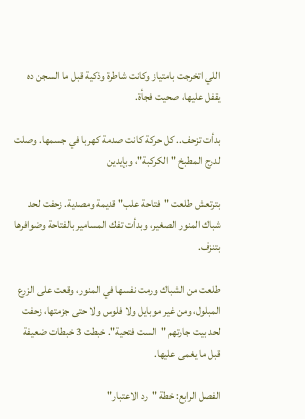اللي اتخرجت بامتياز وكانت شاطرة وذكية قبل ما السجن ده يقفل عليها، صحيت فجأة.

بدأت تزحف.. كل حركة كانت صدمة كهربا في جسمها. وصلت لدرج المطبخ "الكركبة"، وبإيدين

بترتعش طلعت "فتاحة علب" قديمة ومصدية. زحفت لحد شباك المنور الصغير، وبدأت تفك المسامير بالفتاحة وضوافرها بتنزف.

طلعت من الشباك ورمت نفسها في المنور، وقعت على الزرع المبلول، ومن غير موبايل ولا فلوس ولا حتى جزمتها، زحفت لحد بيت جارتهم "الست فتحية". خبطت 3 خبطات ضعيفة قبل ما يغمى عليها.

الفصل الرابع: خطة "رد الاعتبار"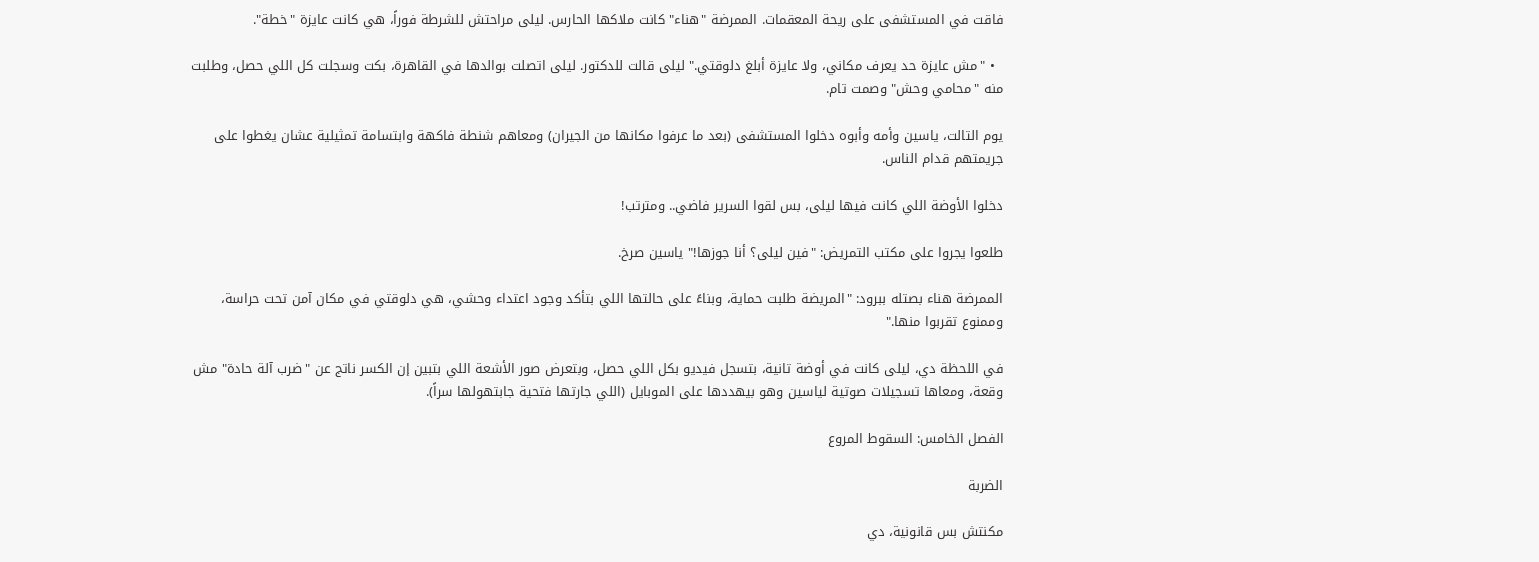فاقت في المستشفى على ريحة المعقمات. الممرضة "هناء" كانت ملاكها الحارس. ليلى مراحتش للشرطة فوراً، هي كانت عايزة "خطة".

  • "مش عايزة حد يعرف مكاني، ولا عايزة أبلغ دلوقتي." ليلى قالت للدكتور. ليلى اتصلت بوالدها في القاهرة، بكت وسجلت كل اللي حصل، وطلبت منه "محامي وحش" وصمت تام.

يوم التالت، ياسين وأمه وأبوه دخلوا المستشفى (بعد ما عرفوا مكانها من الجيران) ومعاهم شنطة فاكهة وابتسامة تمثيلية عشان يغطوا على جريمتهم قدام الناس.

دخلوا الأوضة اللي كانت فيها ليلى، بس لقوا السرير فاضي.. ومترتب!

طلعوا يجروا على مكتب التمريض: "فين ليلى؟ أنا جوزها!" ياسين صرخ.

الممرضة هناء بصتله ببرود: "المريضة طلبت حماية، وبناءً على حالتها اللي بتأكد وجود اعتداء وحشي، هي دلوقتي في مكان آمن تحت حراسة، وممنوع تقربوا منها."

في اللحظة دي، ليلى كانت في أوضة تانية، بتسجل فيديو بكل اللي حصل، وبتعرض صور الأشعة اللي بتبين إن الكسر ناتج عن "ضرب آلة حادة" مش وقعة، ومعاها تسجيلات صوتية لياسين وهو بيهددها على الموبايل (اللي جارتها فتحية جابتهولها سراً).

الفصل الخامس: السقوط المروع

الضربة

مكنتش بس قانونية، دي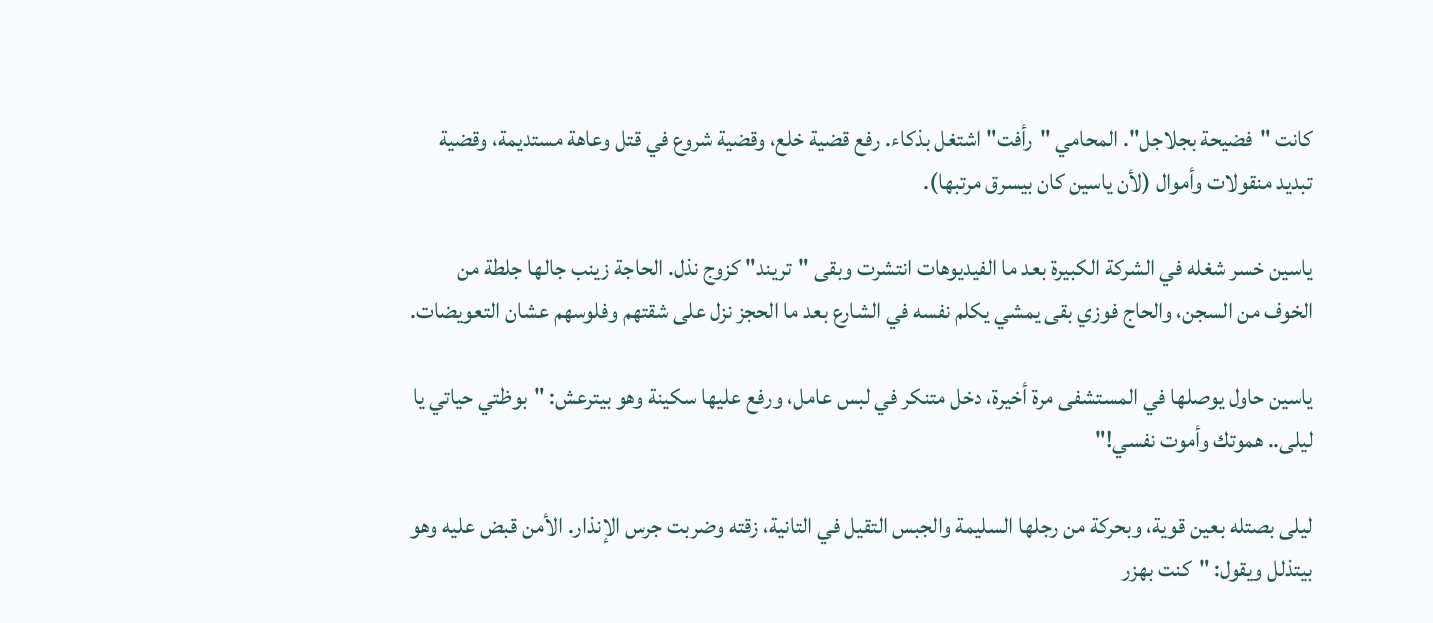كانت "فضيحة بجلاجل". المحامي "رأفت" اشتغل بذكاء. رفع قضية خلع، وقضية شروع في قتل وعاهة مستديمة، وقضية تبديد منقولات وأموال (لأن ياسين كان بيسرق مرتبها).

ياسين خسر شغله في الشركة الكبيرة بعد ما الفيديوهات انتشرت وبقى "تريند" كزوج نذل. الحاجة زينب جالها جلطة من الخوف من السجن، والحاج فوزي بقى يمشي يكلم نفسه في الشارع بعد ما الحجز نزل على شقتهم وفلوسهم عشان التعويضات.

ياسين حاول يوصلها في المستشفى مرة أخيرة، دخل متنكر في لبس عامل، ورفع عليها سكينة وهو بيترعش: "بوظتي حياتي يا ليلى.. هموتك وأموت نفسي!"

ليلى بصتله بعين قوية، وبحركة من رجلها السليمة والجبس التقيل في التانية، زقته وضربت جرس الإنذار. الأمن قبض عليه وهو بيتذلل ويقول: "كنت بهزر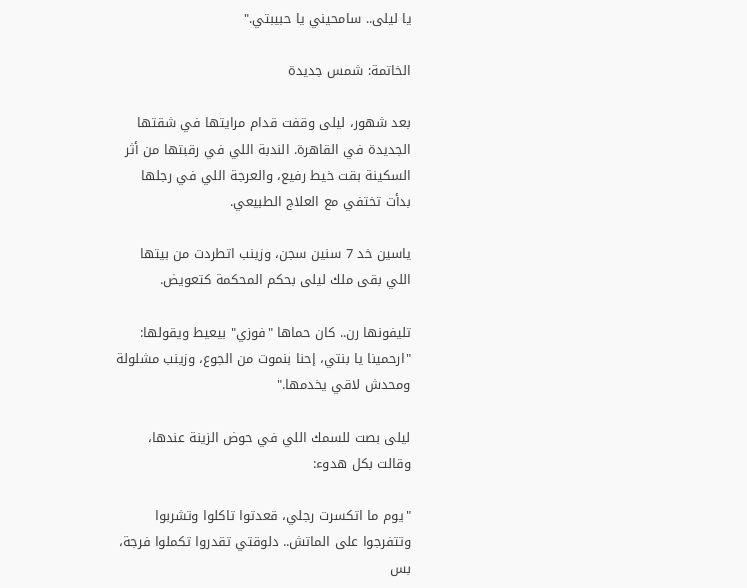يا ليلى.. سامحيني يا حبيبتي."

الخاتمة: شمس جديدة

بعد شهور، ليلى وقفت قدام مرايتها في شقتها الجديدة في القاهرة. الندبة اللي في رقبتها من أثر السكينة بقت خيط رفيع، والعرجة اللي في رجلها بدأت تختفي مع العلاج الطبيعي.

ياسين خد 7 سنين سجن، وزينب اتطردت من بيتها اللي بقى ملك ليلى بحكم المحكمة كتعويض.

تليفونها رن.. كان حماها "فوزي" بيعيط ويقولها: "ارحمينا يا بنتي، إحنا بنموت من الجوع، وزينب مشلولة ومحدش لاقي يخدمها."

ليلى بصت للسمك اللي في حوض الزينة عندها، وقالت بكل هدوء:

"يوم ما اتكسرت رجلي، قعدتوا تاكلوا وتشربوا وتتفرجوا على الماتش.. دلوقتي تقدروا تكملوا فرجة، بس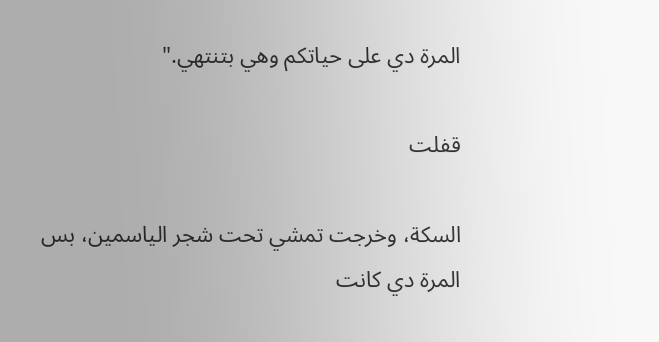المرة دي على حياتكم وهي بتنتهي."

قفلت

السكة، وخرجت تمشي تحت شجر الياسمين، بس المرة دي كانت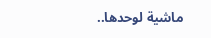ماشية لوحدها..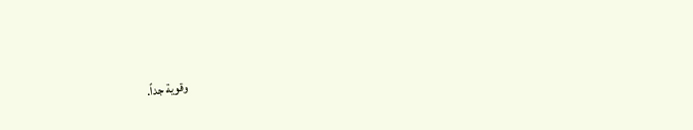وقوية جداً.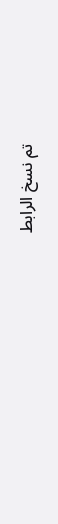تم نسخ الرابط